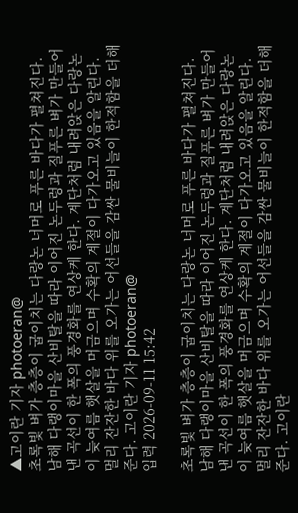▲고이란 기자 photoeran@
초록빛 벼가 층층이 굽이치는 다랑논 너머로 푸른 바다가 펼쳐진다. 남해 다랭이마을 산비탈을 따라 이어진 논두렁과 질푸른 벼가 만들어낸 곡선이 한 폭의 풍경화를 연상케 한다. 계단처럼 내려앉은 다랑논이 늦여름 햇살을 머금으며 수확의 계절이 다가오고 있음을 알린다. 멀리 잔잔한 바다 위를 오가는 어선들을 감싼 물비늘이 한적함을 더해준다. 고이란 기자 photoeran@
입력 2026-09-11 15:42

초록빛 벼가 층층이 굽이치는 다랑논 너머로 푸른 바다가 펼쳐진다. 남해 다랭이마을 산비탈을 따라 이어진 논두렁과 질푸른 벼가 만들어낸 곡선이 한 폭의 풍경화를 연상케 한다. 계단처럼 내려앉은 다랑논이 늦여름 햇살을 머금으며 수확의 계절이 다가오고 있음을 알린다. 멀리 잔잔한 바다 위를 오가는 어선들을 감싼 물비늘이 한적함을 더해준다. 고이란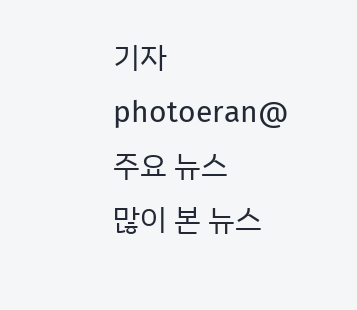기자 photoeran@
주요 뉴스
많이 본 뉴스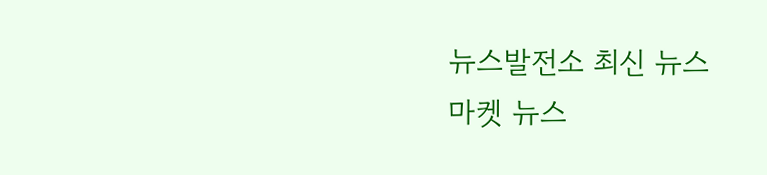뉴스발전소 최신 뉴스
마켓 뉴스